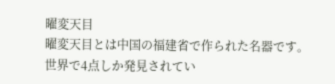曜変天目
曜変天目とは中国の福建省で作られた名器です。世界で4点しか発見されてい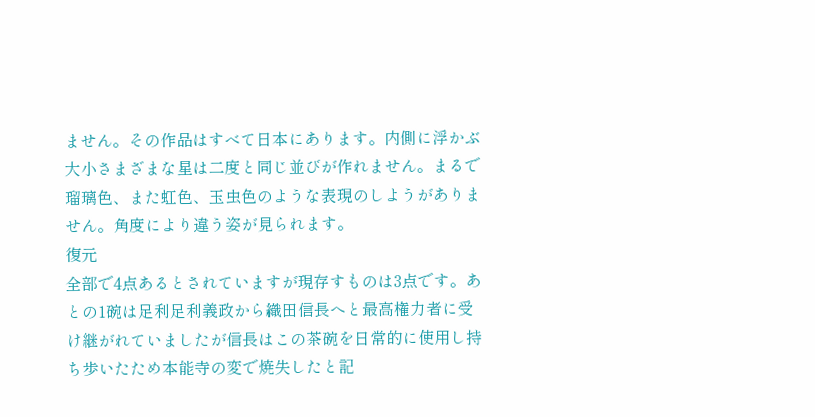ません。その作品はすべて日本にあります。内側に浮かぶ大小さまざまな星は二度と同じ並びが作れません。まるで瑠璃色、また虹色、玉虫色のような表現のしようがありません。角度により違う姿が見られます。
復元
全部で4点あるとされていますが現存すものは3点です。あとの1碗は足利足利義政から織田信長へと最高権力者に受け継がれていましたが信長はこの茶碗を日常的に使用し持ち歩いたため本能寺の変で焼失したと記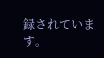録されています。